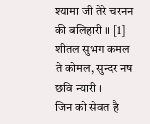श्यामा जी तेरे चरनन की बलिहारी ॥ [1]
शीतल सुभग कमल ते कोमल, सुन्दर नष छवि न्यारी ।
जिन को सेवत है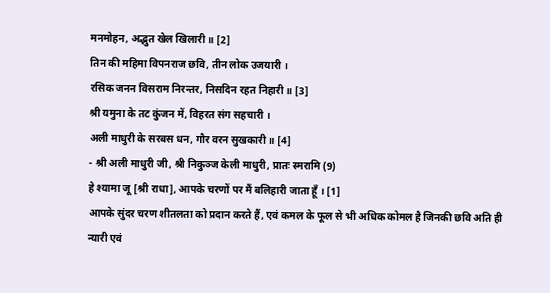मनमोहन, अद्भुत खेल खिलारी ॥ [2]
तिन की महिमा विपनराज छवि, तीन लोक उजयारी ।
रसिक जनन विसराम निरन्तर, निसदिन रहत निहारी ॥ [3]
श्री यमुना के तट कुंजन में, विहरत संग सहचारी ।
अली माधुरी के सरबस धन, गौर वरन सुखकारी ॥ [4]
- श्री अली माधुरी जी, श्री निकुञ्ज केली माधुरी, प्रातः स्मरामि (9)
हे श्यामा जू [श्री राधा], आपके चरणों पर मैं बलिहारी जाता हूँ । [1]
आपके सुंदर चरण शीतलता को प्रदान करते हैं, एवं कमल के फूल से भी अधिक कोमल है जिनकी छवि अति ही न्यारी एवं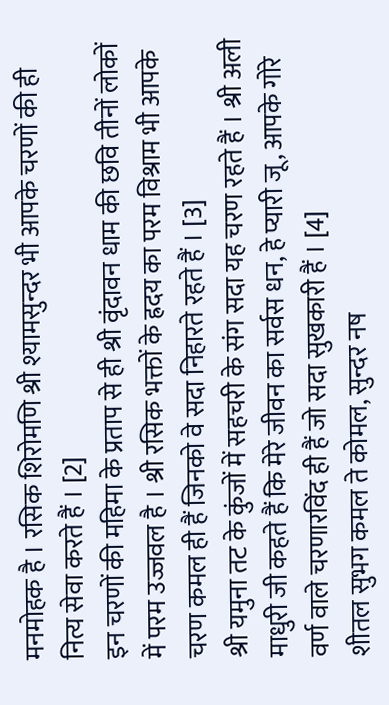मनमोहक है । रसिक शिरोमणि श्री श्यामसुन्दर भी आपके चरणों की ही नित्य सेवा करते हैं । [2]
इन चरणों की महिमा के प्रताप से ही श्री वृंदावन धाम की छवि तीनों लोकों में परम उज्जवल है । श्री रसिक भक्तों के ह्रदय का परम विश्राम भी आपके चरण कमल ही हैं जिनको वे सदा निहारते रहते हैं । [3]
श्री यमुना तट के कुंजों में सहचरी के संग सदा यह चरण रहते हैं । श्री अली माधुरी जी कहते हैं कि मेरे जीवन का सर्वस धन, हे प्यारी जू, आपके गोरे वर्ण वाले चरणारविंद ही हैं जो सदा सुखकारी हैं । [4]
शीतल सुभग कमल ते कोमल, सुन्दर नष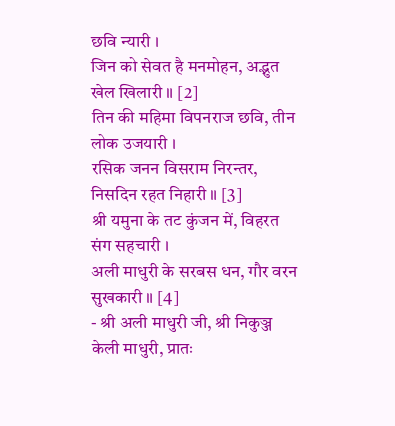छवि न्यारी ।
जिन को सेवत है मनमोहन, अद्भुत खेल खिलारी ॥ [2]
तिन की महिमा विपनराज छवि, तीन लोक उजयारी ।
रसिक जनन विसराम निरन्तर, निसदिन रहत निहारी ॥ [3]
श्री यमुना के तट कुंजन में, विहरत संग सहचारी ।
अली माधुरी के सरबस धन, गौर वरन सुखकारी ॥ [4]
- श्री अली माधुरी जी, श्री निकुञ्ज केली माधुरी, प्रातः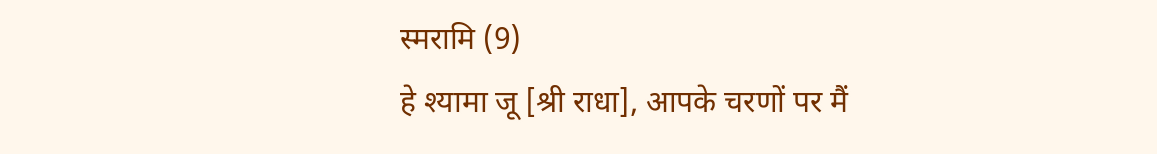स्मरामि (9)
हे श्यामा जू [श्री राधा], आपके चरणों पर मैं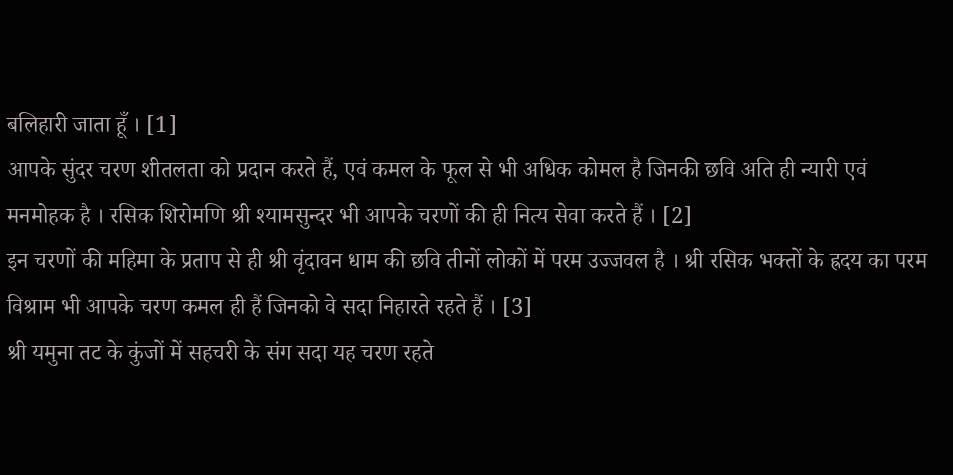बलिहारी जाता हूँ । [1]
आपके सुंदर चरण शीतलता को प्रदान करते हैं, एवं कमल के फूल से भी अधिक कोमल है जिनकी छवि अति ही न्यारी एवं मनमोहक है । रसिक शिरोमणि श्री श्यामसुन्दर भी आपके चरणों की ही नित्य सेवा करते हैं । [2]
इन चरणों की महिमा के प्रताप से ही श्री वृंदावन धाम की छवि तीनों लोकों में परम उज्जवल है । श्री रसिक भक्तों के ह्रदय का परम विश्राम भी आपके चरण कमल ही हैं जिनको वे सदा निहारते रहते हैं । [3]
श्री यमुना तट के कुंजों में सहचरी के संग सदा यह चरण रहते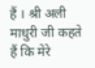हैं । श्री अली माधुरी जी कहते हैं कि मेरे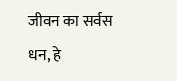जीवन का सर्वस धन, हे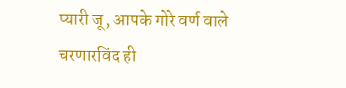प्यारी जू, आपके गोरे वर्ण वाले चरणारविंद ही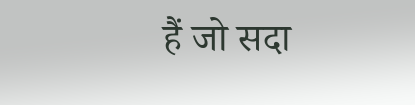हैं जो सदा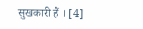सुखकारी हैं । [4]